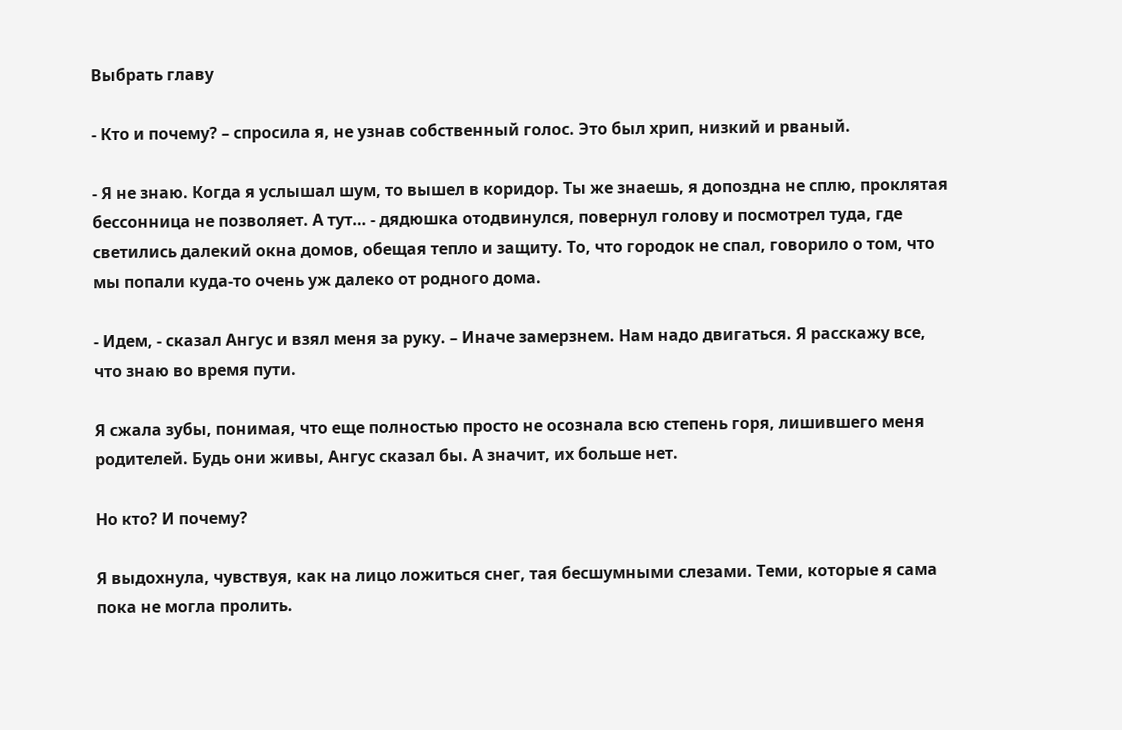Выбрать главу

- Кто и почему? – спросила я, не узнав собственный голос. Это был хрип, низкий и рваный.

- Я не знаю. Когда я услышал шум, то вышел в коридор. Ты же знаешь, я допоздна не сплю, проклятая бессонница не позволяет. А тут… - дядюшка отодвинулся, повернул голову и посмотрел туда, где светились далекий окна домов, обещая тепло и защиту. То, что городок не спал, говорило о том, что мы попали куда-то очень уж далеко от родного дома.

- Идем, - сказал Ангус и взял меня за руку. – Иначе замерзнем. Нам надо двигаться. Я расскажу все, что знаю во время пути.

Я сжала зубы, понимая, что еще полностью просто не осознала всю степень горя, лишившего меня родителей. Будь они живы, Ангус сказал бы. А значит, их больше нет.

Но кто? И почему?

Я выдохнула, чувствуя, как на лицо ложиться снег, тая бесшумными слезами. Теми, которые я сама пока не могла пролить.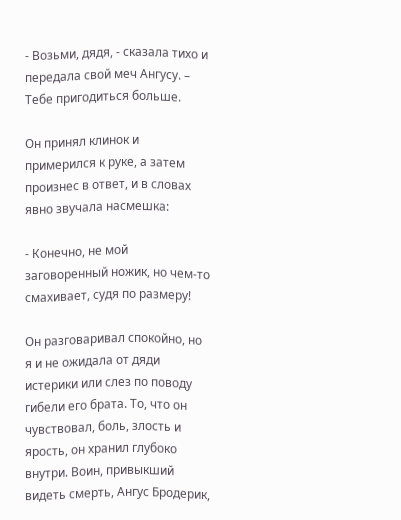- Возьми, дядя, - сказала тихо и передала свой меч Ангусу. – Тебе пригодиться больше.

Он принял клинок и примерился к руке, а затем произнес в ответ, и в словах явно звучала насмешка:

- Конечно, не мой заговоренный ножик, но чем-то смахивает, судя по размеру!

Он разговаривал спокойно, но я и не ожидала от дяди истерики или слез по поводу гибели его брата. То, что он чувствовал, боль, злость и ярость, он хранил глубоко внутри. Воин, привыкший видеть смерть, Ангус Бродерик,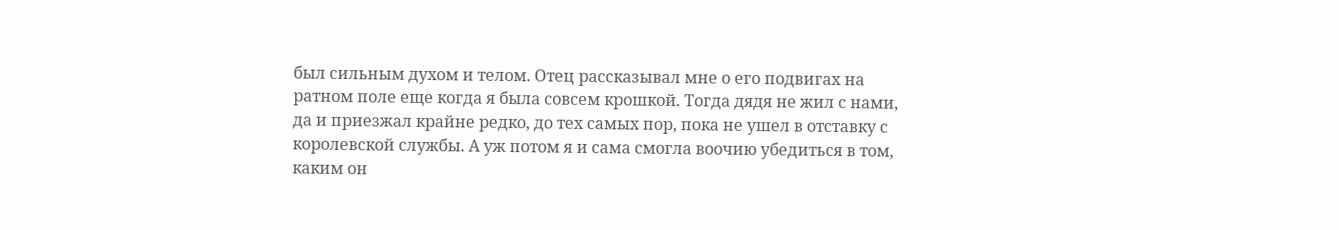был сильным духом и телом. Отец рассказывал мне о его подвигах на ратном поле еще когда я была совсем крошкой. Тогда дядя не жил с нами, да и приезжал крайне редко, до тех самых пор, пока не ушел в отставку с королевской службы. А уж потом я и сама смогла воочию убедиться в том, каким он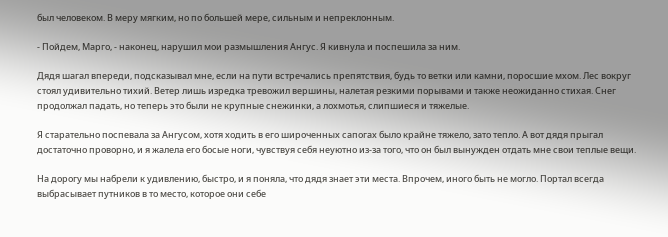был человеком. В меру мягким, но по большей мере, сильным и непреклонным.

- Пойдем, Марго, - наконец, нарушил мои размышления Ангус. Я кивнула и поспешила за ним.

Дядя шагал впереди, подсказывал мне, если на пути встречались препятствия, будь то ветки или камни, поросшие мхом. Лес вокруг стоял удивительно тихий. Ветер лишь изредка тревожил вершины, налетая резкими порывами и также неожиданно стихая. Снег продолжал падать, но теперь это были не крупные снежинки, а лохмотья, слипшиеся и тяжелые.

Я старательно поспевала за Ангусом, хотя ходить в его широченных сапогах было крайне тяжело, зато тепло. А вот дядя прыгал достаточно проворно, и я жалела его босые ноги, чувствуя себя неуютно из-за того, что он был вынужден отдать мне свои теплые вещи.

На дорогу мы набрели к удивлению, быстро, и я поняла, что дядя знает эти места. Впрочем, иного быть не могло. Портал всегда выбрасывает путников в то место, которое они себе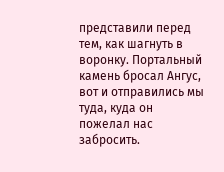представили перед тем, как шагнуть в воронку. Портальный камень бросал Ангус, вот и отправились мы туда, куда он пожелал нас забросить.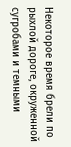Некоторое время брели по рыхлой дороге, окруженной сугробами и темными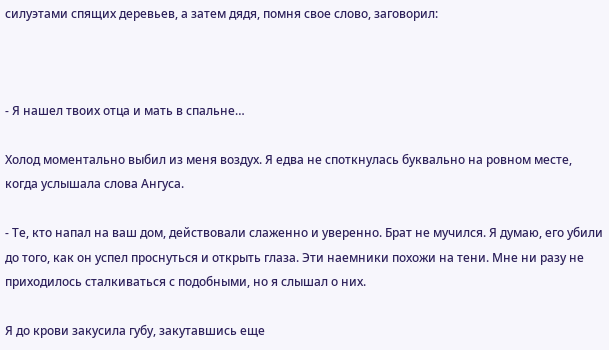силуэтами спящих деревьев, а затем дядя, помня свое слово, заговорил:



- Я нашел твоих отца и мать в спальне…

Холод моментально выбил из меня воздух. Я едва не споткнулась буквально на ровном месте, когда услышала слова Ангуса.

- Те, кто напал на ваш дом, действовали слаженно и уверенно. Брат не мучился. Я думаю, его убили до того, как он успел проснуться и открыть глаза. Эти наемники похожи на тени. Мне ни разу не приходилось сталкиваться с подобными, но я слышал о них.

Я до крови закусила губу, закутавшись еще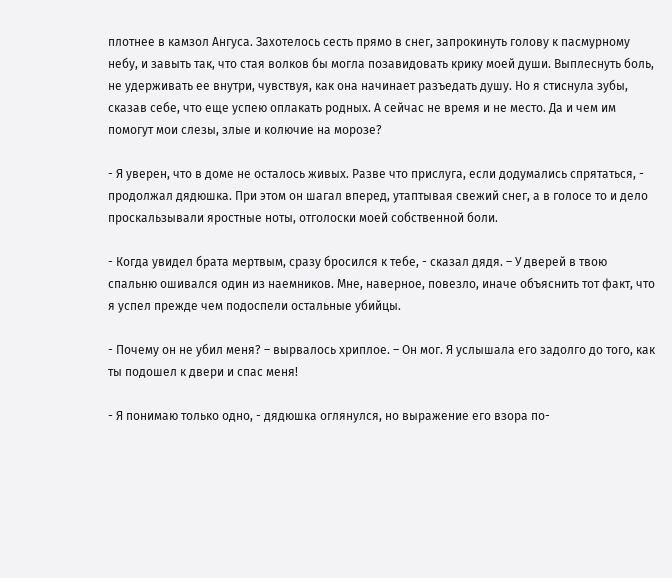плотнее в камзол Ангуса. Захотелось сесть прямо в снег, запрокинуть голову к пасмурному небу, и завыть так, что стая волков бы могла позавидовать крику моей души. Выплеснуть боль, не удерживать ее внутри, чувствуя, как она начинает разъедать душу. Но я стиснула зубы, сказав себе, что еще успею оплакать родных. А сейчас не время и не место. Да и чем им помогут мои слезы, злые и колючие на морозе?

- Я уверен, что в доме не осталось живых. Разве что прислуга, если додумались спрятаться, - продолжал дядюшка. При этом он шагал вперед, утаптывая свежий снег, а в голосе то и дело проскальзывали яростные ноты, отголоски моей собственной боли.

- Когда увидел брата мертвым, сразу бросился к тебе, - сказал дядя. – У дверей в твою спальню ошивался один из наемников. Мне, наверное, повезло, иначе объяснить тот факт, что я успел прежде чем подоспели остальные убийцы.

- Почему он не убил меня? – вырвалось хриплое. – Он мог. Я услышала его задолго до того, как ты подошел к двери и спас меня!

- Я понимаю только одно, - дядюшка оглянулся, но выражение его взора по-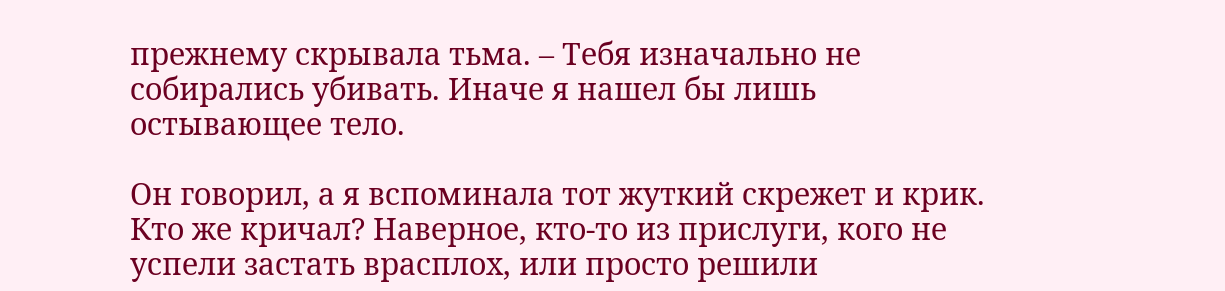прежнему скрывала тьма. – Тебя изначально не собирались убивать. Иначе я нашел бы лишь остывающее тело.

Он говорил, а я вспоминала тот жуткий скрежет и крик. Кто же кричал? Наверное, кто-то из прислуги, кого не успели застать врасплох, или просто решили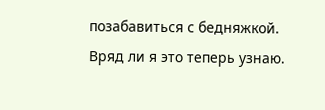позабавиться с бедняжкой. Вряд ли я это теперь узнаю.